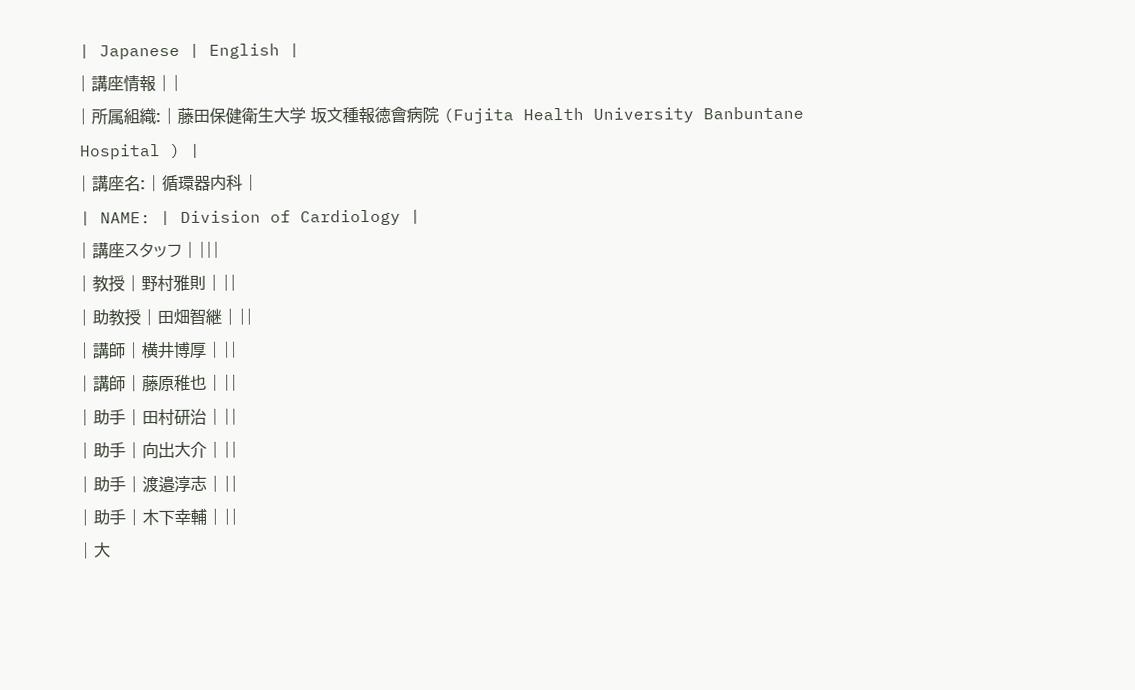| Japanese | English |
| 講座情報 | |
| 所属組織: | 藤田保健衛生大学 坂文種報徳會病院 (Fujita Health University Banbuntane Hospital ) |
| 講座名: | 循環器内科 |
| NAME: | Division of Cardiology |
| 講座スタッフ | |||
| 教授 | 野村雅則 | ||
| 助教授 | 田畑智継 | ||
| 講師 | 横井博厚 | ||
| 講師 | 藤原稚也 | ||
| 助手 | 田村研治 | ||
| 助手 | 向出大介 | ||
| 助手 | 渡邉淳志 | ||
| 助手 | 木下幸輔 | ||
| 大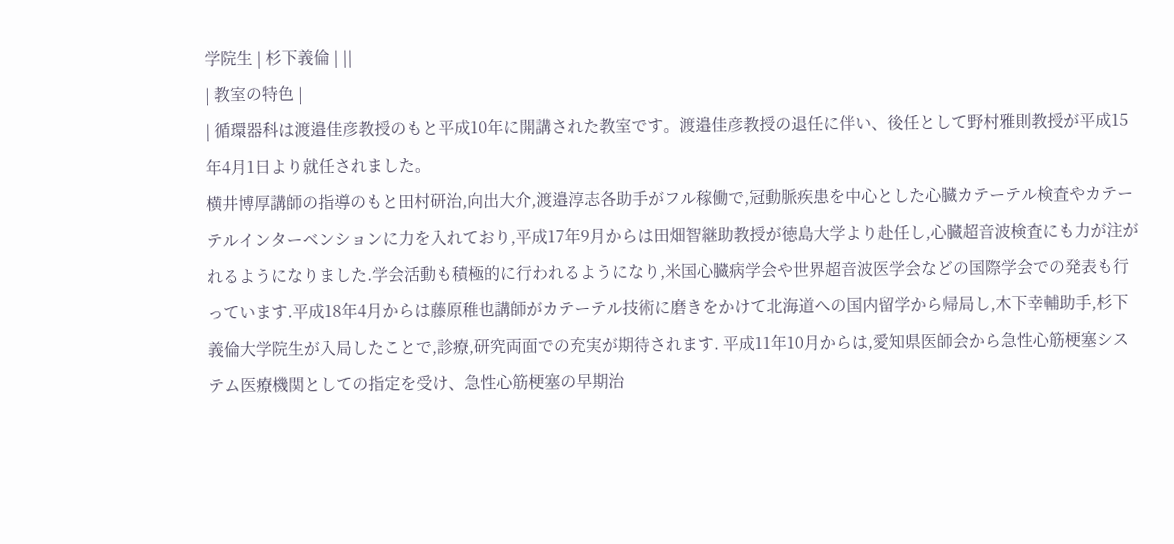学院生 | 杉下義倫 | ||
| 教室の特色 |
| 循環器科は渡邉佳彦教授のもと平成10年に開講された教室です。渡邉佳彦教授の退任に伴い、後任として野村雅則教授が平成15年4月1日より就任されました。
横井博厚講師の指導のもと田村研治,向出大介,渡邉淳志各助手がフル稼働で,冠動脈疾患を中心とした心臓カテーテル検査やカテーテルインターベンションに力を入れており,平成17年9月からは田畑智継助教授が徳島大学より赴任し,心臓超音波検査にも力が注がれるようになりました.学会活動も積極的に行われるようになり,米国心臓病学会や世界超音波医学会などの国際学会での発表も行っています.平成18年4月からは藤原稚也講師がカテーテル技術に磨きをかけて北海道への国内留学から帰局し,木下幸輔助手,杉下義倫大学院生が入局したことで,診療,研究両面での充実が期待されます. 平成11年10月からは,愛知県医師会から急性心筋梗塞システム医療機関としての指定を受け、急性心筋梗塞の早期治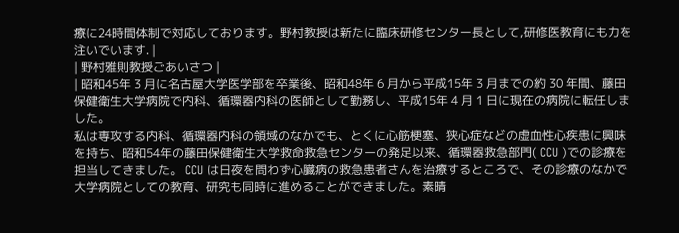療に24時間体制で対応しております。野村教授は新たに臨床研修センター長として,研修医教育にも力を注いでいます. |
| 野村雅則教授ごあいさつ |
| 昭和45年 3 月に名古屋大学医学部を卒業後、昭和48年 6 月から平成15年 3 月までの約 30 年間、藤田保健衛生大学病院で内科、循環器内科の医師として勤務し、平成15年 4 月 1 日に現在の病院に転任しました。
私は専攻する内科、循環器内科の領域のなかでも、とくに心筋梗塞、狭心症などの虚血性心疾患に興味を持ち、昭和54年の藤田保健衛生大学救命救急センターの発足以来、循環器救急部門( CCU )での診療を担当してきました。 CCU は日夜を問わず心臓病の救急患者さんを治療するところで、その診療のなかで大学病院としての教育、研究も同時に進めることができました。素晴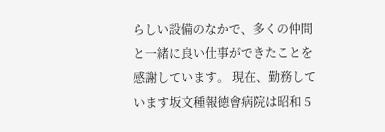らしい設備のなかで、多くの仲間と一緒に良い仕事ができたことを感謝しています。 現在、勤務しています坂文種報徳會病院は昭和 5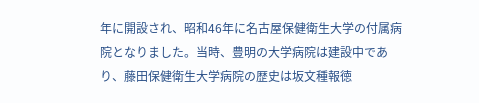年に開設され、昭和46年に名古屋保健衛生大学の付属病院となりました。当時、豊明の大学病院は建設中であり、藤田保健衛生大学病院の歴史は坂文種報徳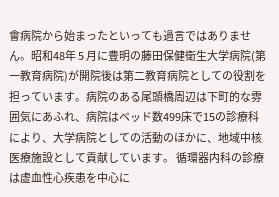會病院から始まったといっても過言ではありません。昭和48年 5 月に豊明の藤田保健衛生大学病院(第一教育病院)が開院後は第二教育病院としての役割を担っています。病院のある尾頭橋周辺は下町的な雰囲気にあふれ、病院はベッド数499床で15の診療科により、大学病院としての活動のほかに、地域中核医療施設として貢献しています。 循環器内科の診療は虚血性心疾患を中心に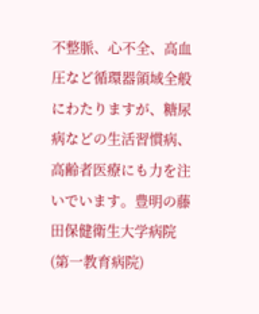不整脈、心不全、高血圧など循環器領域全般にわたりますが、糖尿病などの生活習慣病、高齢者医療にも力を注いでいます。豊明の藤田保健衛生大学病院(第一教育病院)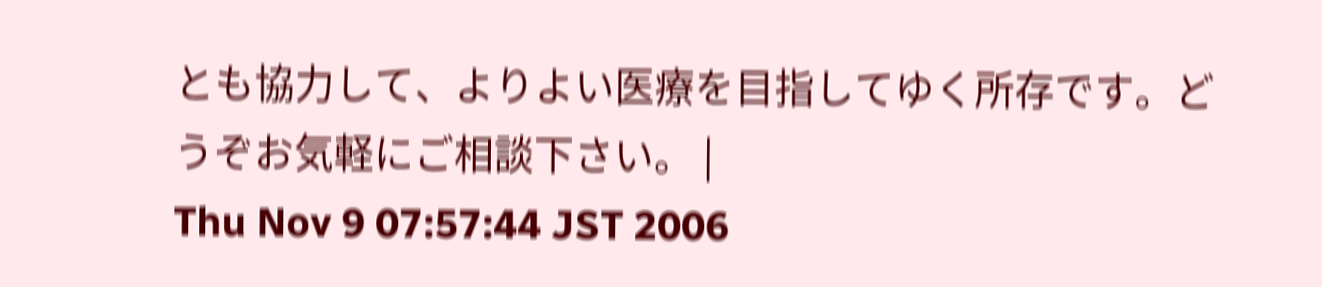とも協力して、よりよい医療を目指してゆく所存です。どうぞお気軽にご相談下さい。 |
Thu Nov 9 07:57:44 JST 2006